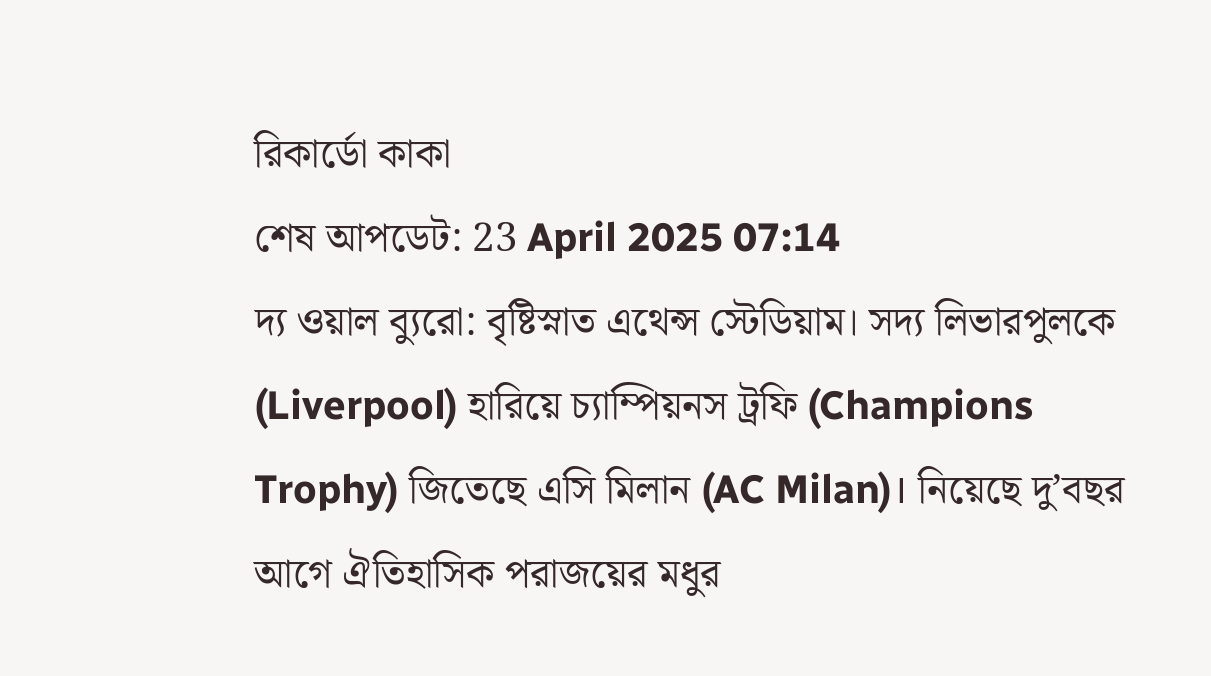রিকার্ডো কাকা
শেষ আপডেট: 23 April 2025 07:14
দ্য ওয়াল ব্যুরো: বৃষ্টিস্নাত এথেন্স স্টেডিয়াম। সদ্য লিভারপুলকে (Liverpool) হারিয়ে চ্যাম্পিয়নস ট্রফি (Champions Trophy) জিতেছে এসি মিলান (AC Milan)। নিয়েছে দু’বছর আগে ঐতিহাসিক পরাজয়ের মধুর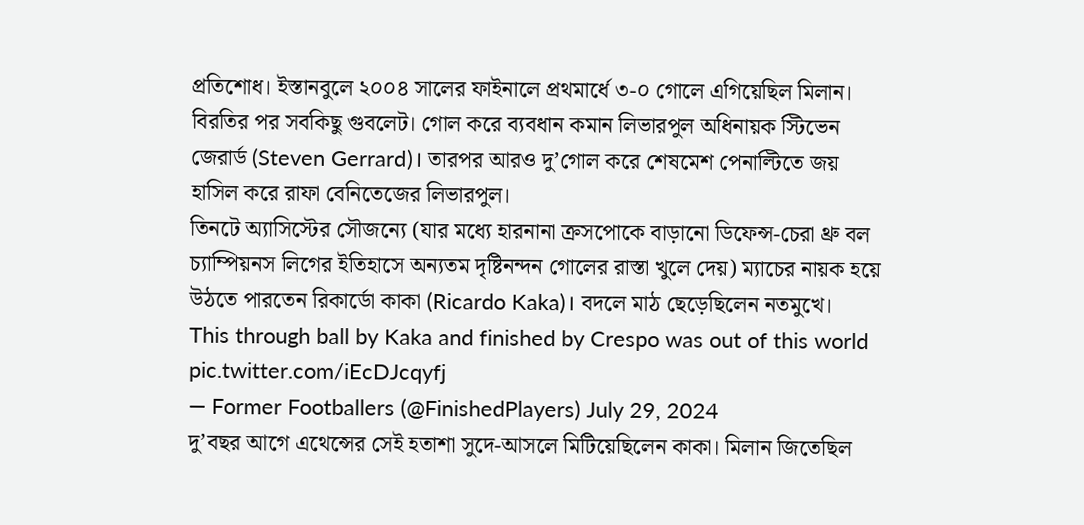প্রতিশোধ। ইস্তানবুলে ২০০৪ সালের ফাইনালে প্রথমার্ধে ৩-০ গোলে এগিয়েছিল মিলান। বিরতির পর সবকিছু গুবলেট। গোল করে ব্যবধান কমান লিভারপুল অধিনায়ক স্টিভেন জেরার্ড (Steven Gerrard)। তারপর আরও দু’গোল করে শেষমেশ পেনাল্টিতে জয় হাসিল করে রাফা বেনিতেজের লিভারপুল।
তিনটে অ্যাসিস্টের সৌজন্যে (যার মধ্যে হারনানা ক্রসপোকে বাড়ানো ডিফেন্স-চেরা থ্রু বল চ্যাম্পিয়নস লিগের ইতিহাসে অন্যতম দৃষ্টিনন্দন গোলের রাস্তা খুলে দেয়) ম্যাচের নায়ক হয়ে উঠতে পারতেন রিকার্ডো কাকা (Ricardo Kaka)। বদলে মাঠ ছেড়েছিলেন নতমুখে।
This through ball by Kaka and finished by Crespo was out of this world pic.twitter.com/iEcDJcqyfj
— Former Footballers (@FinishedPlayers) July 29, 2024
দু’বছর আগে এথেন্সের সেই হতাশা সুদে-আসলে মিটিয়েছিলেন কাকা। মিলান জিতেছিল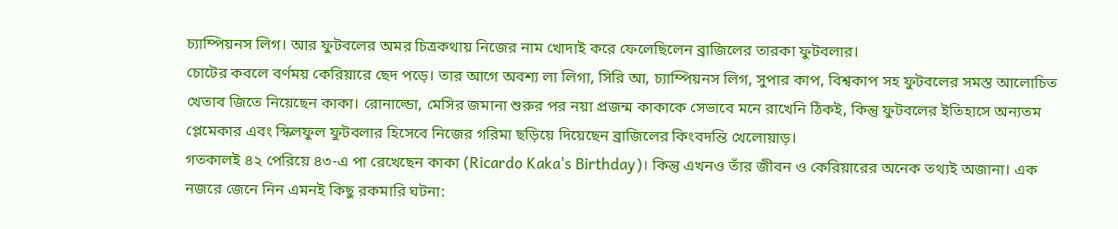চ্যাম্পিয়নস লিগ। আর ফুটবলের অমর চিত্রকথায় নিজের নাম খোদাই করে ফেলেছিলেন ব্রাজিলের তারকা ফুটবলার।
চোটের কবলে বর্ণময় কেরিয়ারে ছেদ পড়ে। তার আগে অবশ্য লা লিগা, সিরি আ, চ্যাম্পিয়নস লিগ, সুপার কাপ, বিশ্বকাপ সহ ফুটবলের সমস্ত আলোচিত খেতাব জিতে নিয়েছেন কাকা। রোনাল্ডো, মেসির জমানা শুরুর পর নয়া প্রজন্ম কাকাকে সেভাবে মনে রাখেনি ঠিকই, কিন্তু ফুটবলের ইতিহাসে অন্যতম প্লেমেকার এবং স্কিলফুল ফুটবলার হিসেবে নিজের গরিমা ছড়িয়ে দিয়েছেন ব্রাজিলের কিংবদন্তি খেলোয়াড়।
গতকালই ৪২ পেরিয়ে ৪৩-এ পা রেখেছেন কাকা (Ricardo Kaka's Birthday)। কিন্তু এখনও তাঁর জীবন ও কেরিয়ারের অনেক তথ্যই অজানা। এক নজরে জেনে নিন এমনই কিছু রকমারি ঘটনা: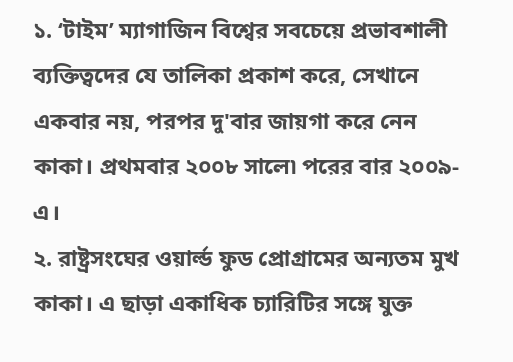১. ‘টাইম’ ম্যাগাজিন বিশ্বের সবচেয়ে প্রভাবশালী ব্যক্তিত্বদের যে তালিকা প্রকাশ করে, সেখানে একবার নয়, পরপর দু'বার জায়গা করে নেন কাকা। প্রথমবার ২০০৮ সালে৷ পরের বার ২০০৯-এ।
২. রাষ্ট্রসংঘের ওয়ার্ল্ড ফুড প্রোগ্রামের অন্যতম মুখ কাকা। এ ছাড়া একাধিক চ্যারিটির সঙ্গে যুক্ত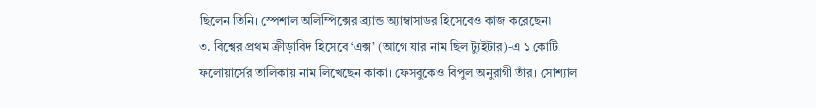ছিলেন তিনি। স্পেশাল অলিম্পিক্সের ব্র্যান্ড অ্যাম্বাসাডর হিসেবেও কাজ করেছেন৷
৩. বিশ্বের প্রথম ক্রীড়াবিদ হিসেবে ‘এক্স’ (আগে যার নাম ছিল ট্যুইটার)-এ ১ কোটি ফলোয়ার্সের তালিকায় নাম লিখেছেন কাকা। ফেসবুকেও বিপুল অনুরাগী তাঁর। সোশ্যাল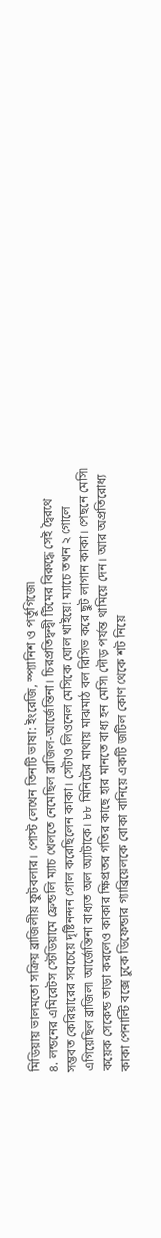মিডিয়ায় ভালমতো সক্রিয় ব্রাজিলীয় ফুটবলার। পোস্ট লেখেন তিনটি ভাষা: ইংরেজি, স্প্যানিশ ও পর্তুগিজে৷
৪. লন্ডনের এমিরেটস স্টেডিয়ামে ফ্রেন্ডলি ম্যাচ খেলতে নেমেছিল ব্রাজিল-আর্জেন্তিনা। চিরপ্রতিদ্বন্দ্বী টিমের বিরুদ্ধে সেই দ্বৈরথে সম্ভবত কেরিয়ারের সবচেয়ে দৃষ্টিনন্দন গোল করেছিলেন কাকা। সেটাও লিওনেল মেসিকে ঘোল খাইয়ে! ম্যাচে তখন ২ গোলে এগিয়েছিল ব্রাজিল৷ আর্জেন্তিনা বাধ্যত অল অ্যাটাকে। ৮৮ মিনিটের মাথায় মাঝমাঠ বল রিসিভ করে ছুট লাগান কাকা। পেছনে মেসি৷ কয়েক সেকেন্ড তাড়া করলেও কাকার ক্ষিপ্রতর গতির কাছে হার মানতে বাধ্য হন মেসি৷ দৌড় পর্যন্ত থামিয়ে দেন। আর অপ্রতিরোধ্য কাকা পেনাল্টি বক্সে ঢুকে ডিফেন্ডার গ্যাব্রিয়েলকে বোকা বানিয়ে একটি জটিল কোণ থেকে শট নিয়ে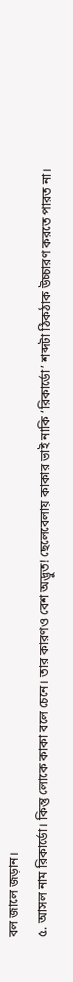বল জালে জড়ান।
৫. আসল নাম রিকার্ডো। কিন্তু লোকে কাকা বলে চেনে। তার কারণও বেশ অদ্ভুত! ছেলেবেলায় কাকার ভাই নাকি ‘রিকার্ডো’ শব্দটা ঠিকঠাক উচ্চারণ করতে পারত না।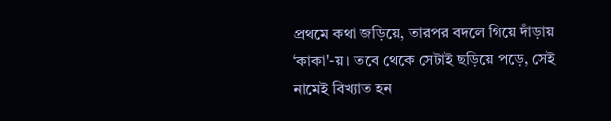প্রথমে কথা জড়িয়ে, তারপর বদলে গিয়ে দাঁড়ায় ‘কাকা'-য়। তবে থেকে সেটাই ছড়িয়ে পড়ে, সেই নামেই বিখ্যাত হন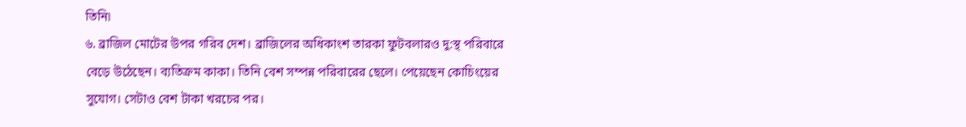তিনি৷
৬. ব্রাজিল মোটের উপর গরিব দেশ। ব্রাজিলের অধিকাংশ তারকা ফুটবলারও দু:স্থ পরিবারে বেড়ে উঠেছেন। ব্যতিক্রম কাকা। তিনি বেশ সম্পন্ন পরিবারের ছেলে। পেয়েছেন কোচিংয়ের সুযোগ। সেটাও বেশ টাকা খরচের পর।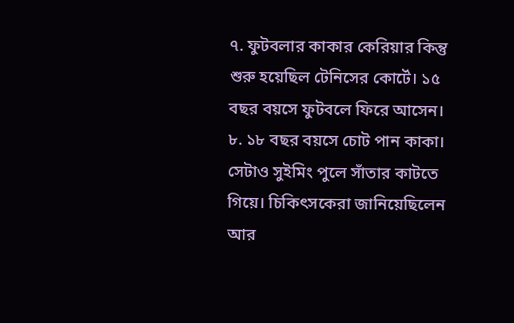৭. ফুটবলার কাকার কেরিয়ার কিন্তু শুরু হয়েছিল টেনিসের কোর্টে। ১৫ বছর বয়সে ফুটবলে ফিরে আসেন।
৮. ১৮ বছর বয়সে চোট পান কাকা। সেটাও সুইমিং পুলে সাঁতার কাটতে গিয়ে। চিকিৎসকেরা জানিয়েছিলেন আর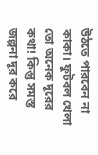উঠতে পারবেন না কাকা। ফুটবল খেলা তো অনেক দূরের কথা! কিন্তু সমস্ত জল্পনা দূর করে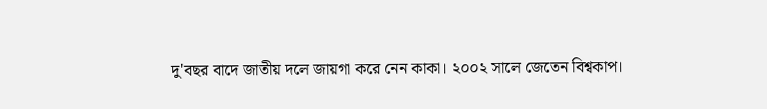দু'বছর বাদে জাতীয় দলে জায়গা করে নেন কাকা। ২০০২ সালে জেতেন বিশ্বকাপ।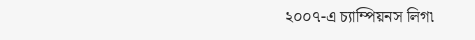২০০৭-এ চ্যাম্পিয়নস লিগ৷